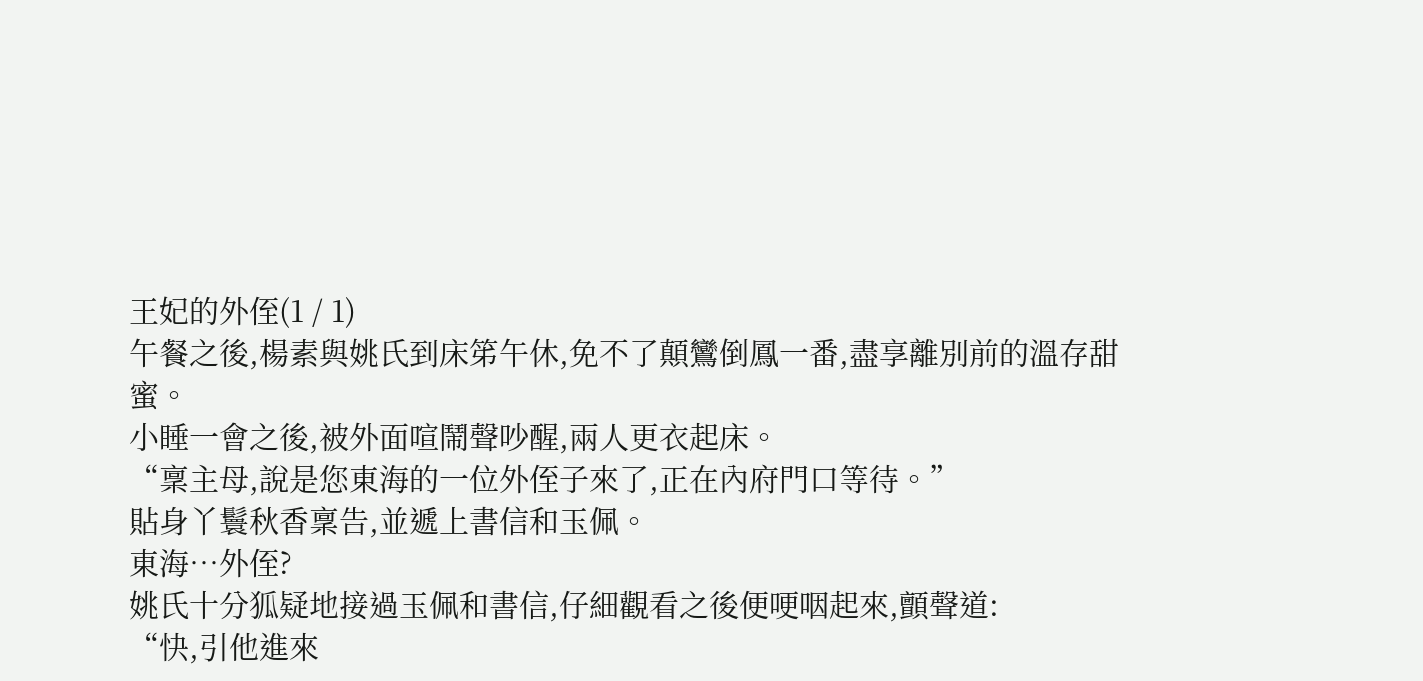王妃的外侄(1 / 1)
午餐之後,楊素與姚氏到床笫午休,免不了顛鸞倒鳳一番,盡享離別前的溫存甜蜜。
小睡一會之後,被外面喧鬧聲吵醒,兩人更衣起床。
“稟主母,說是您東海的一位外侄子來了,正在內府門口等待。”
貼身丫鬟秋香稟告,並遞上書信和玉佩。
東海…外侄?
姚氏十分狐疑地接過玉佩和書信,仔細觀看之後便哽咽起來,顫聲道:
“快,引他進來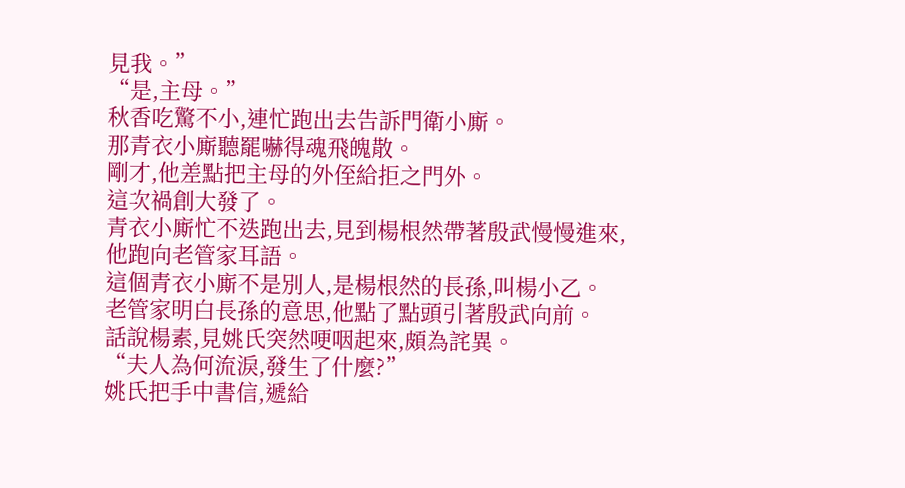見我。”
“是,主母。”
秋香吃驚不小,連忙跑出去告訴門衛小廝。
那青衣小廝聽罷嚇得魂飛魄散。
剛才,他差點把主母的外侄給拒之門外。
這次禍創大發了。
青衣小廝忙不迭跑出去,見到楊根然帶著殷武慢慢進來,他跑向老管家耳語。
這個青衣小廝不是別人,是楊根然的長孫,叫楊小乙。
老管家明白長孫的意思,他點了點頭引著殷武向前。
話說楊素,見姚氏突然哽咽起來,頗為詫異。
“夫人為何流淚,發生了什麼?”
姚氏把手中書信,遞給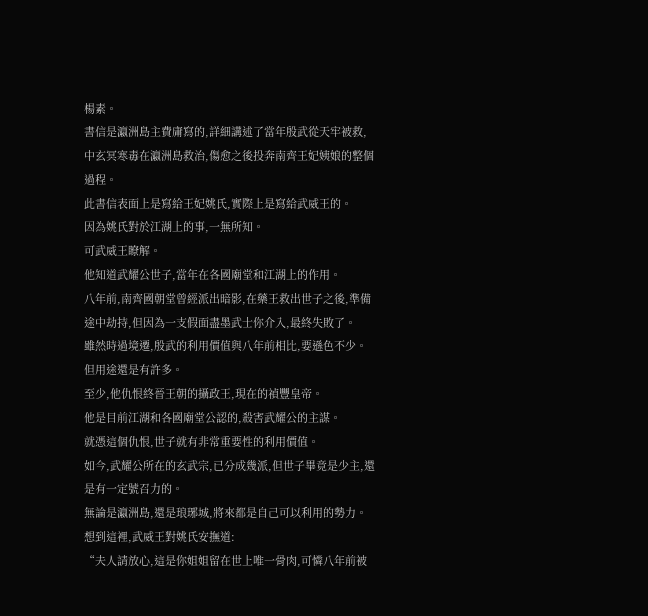楊素。
書信是瀛洲島主費庸寫的,詳細講述了當年殷武從天牢被救,中玄冥寒毒在瀛洲島救治,傷愈之後投奔南齊王妃姨娘的整個過程。
此書信表面上是寫給王妃姚氏,實際上是寫給武威王的。
因為姚氏對於江湖上的事,一無所知。
可武威王瞭解。
他知道武耀公世子,當年在各國廟堂和江湖上的作用。
八年前,南齊國朝堂曾經派出暗影,在藥王救出世子之後,準備途中劫持,但因為一支假面盡墨武士你介入,最終失敗了。
雖然時過境遷,殷武的利用價值與八年前相比,要遜色不少。
但用途還是有許多。
至少,他仇恨終晉王朝的攝政王,現在的禎豐皇帝。
他是目前江湖和各國廟堂公認的,殺害武耀公的主謀。
就憑這個仇恨,世子就有非常重要性的利用價值。
如今,武耀公所在的玄武宗,已分成幾派,但世子畢竟是少主,還是有一定號召力的。
無論是瀛洲島,還是琅琊城,將來都是自己可以利用的勢力。
想到這裡,武威王對姚氏安撫道:
“夫人請放心,這是你姐姐留在世上唯一骨肉,可憐八年前被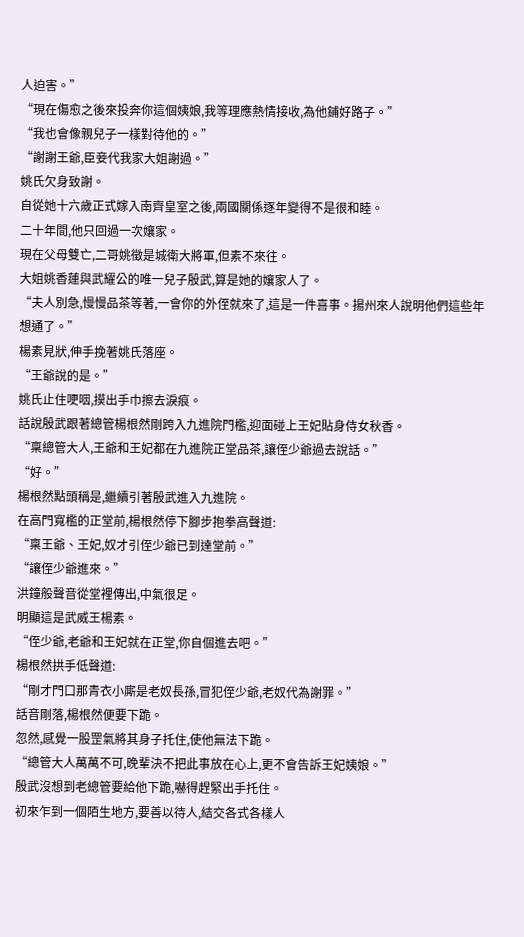人迫害。”
“現在傷愈之後來投奔你這個姨娘,我等理應熱情接收,為他鋪好路子。”
“我也會像親兒子一樣對待他的。”
“謝謝王爺,臣妾代我家大姐謝過。”
姚氏欠身致謝。
自從她十六歲正式嫁入南齊皇室之後,兩國關係逐年變得不是很和睦。
二十年間,他只回過一次孃家。
現在父母雙亡,二哥姚徵是城衛大將軍,但素不來往。
大姐姚香蓮與武耀公的唯一兒子殷武,算是她的孃家人了。
“夫人別急,慢慢品茶等著,一會你的外侄就來了,這是一件喜事。揚州來人說明他們這些年想通了。”
楊素見狀,伸手挽著姚氏落座。
“王爺說的是。”
姚氏止住哽咽,摸出手巾擦去淚痕。
話說殷武跟著總管楊根然剛跨入九進院門檻,迎面碰上王妃貼身侍女秋香。
“稟總管大人,王爺和王妃都在九進院正堂品茶,讓侄少爺過去說話。”
“好。”
楊根然點頭稱是,繼續引著殷武進入九進院。
在高門寬檻的正堂前,楊根然停下腳步抱拳高聲道:
“稟王爺、王妃,奴才引侄少爺已到達堂前。”
“讓侄少爺進來。”
洪鐘般聲音從堂裡傳出,中氣很足。
明顯這是武威王楊素。
“侄少爺,老爺和王妃就在正堂,你自個進去吧。”
楊根然拱手低聲道:
“剛才門口那青衣小廝是老奴長孫,冒犯侄少爺,老奴代為謝罪。”
話音剛落,楊根然便要下跪。
忽然,感覺一股罡氣將其身子托住,使他無法下跪。
“總管大人萬萬不可,晚輩決不把此事放在心上,更不會告訴王妃姨娘。”
殷武沒想到老總管要給他下跪,嚇得趕緊出手托住。
初來乍到一個陌生地方,要善以待人,結交各式各樣人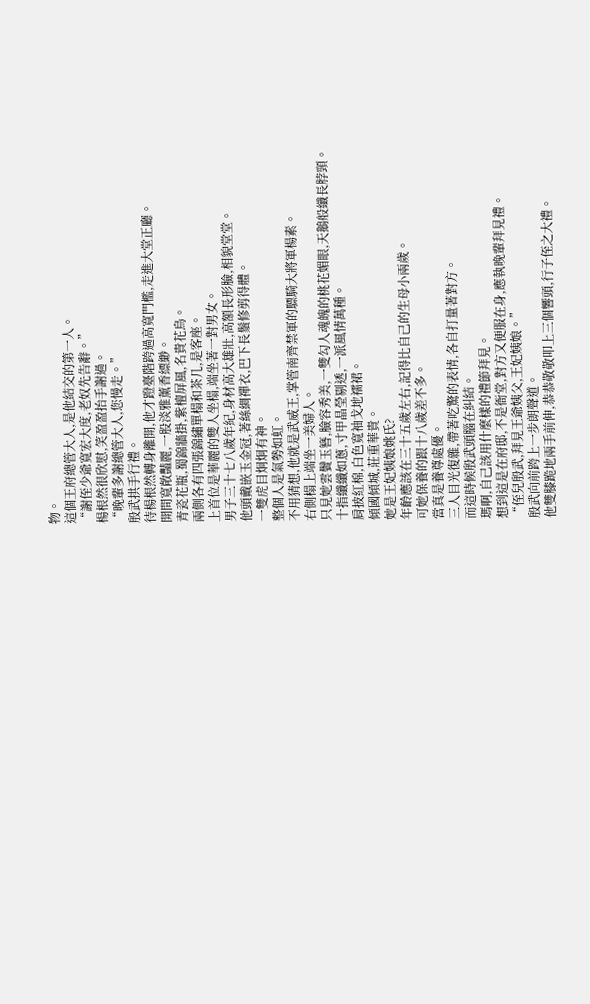物。
這個王府總管大人,是他結交的第一人。
“謝侄少爺寬宏大度,老奴先告辭。”
楊根然很欣慰,笑盈盈抬手謝過。
“晚輩多謝總管大人,您慢走。”
殷武拱手行禮。
待楊根然轉身離開,他才蹬臺階跨過高寬門檻,走進大堂正廳。
開間寬敞豔麗,一股淡雅薰香縹緲。
青瓷花瓶,蜀錦牆掛,紫檀屏風,名貴花鳥。
兩側各有四張錦繡單榻和茶几,是客座。
上首位是華麗的雙人坐榻,端坐著一對男女。
男子三十七八歲年紀,身材高大雄壯,高額長形臉,相貌堂堂。
他頭戴嵌玉金冠,著絲綢禪衣,巴下長鬚修剪得體。
一雙虎目炯炯有神。
整個人是氣勢如虹。
不用猜想,他就是武威王,掌管南齊禁軍的驃騎大將軍楊素。
右側榻上端坐一美婦人。
只見她雲鬢玉簪,臉容秀美,一雙勾人魂魄的桃花媚眼,天鵝般纖長脖頸。
十指纖纖如蔥,寸甲晶瑩剔透,一派風情萬種。
肩披紅棉,白色寬袖戈地襦裙。
傾國傾城,莊重華貴。
她是王妃姨娘姚氏?
年齡應該在三十五歲左右,記得比自己的生母小兩歲。
可她保養的跟十八歲差不多。
當真是養尊處優。
三人目光復雜,帶著吃驚的表情,各自打量著對方。
而這時候殷武頭腦在糾結。
瑪啊,自己該用什麼樣的禮節拜見。
想到這是在府邸,不是衙堂,對方又便服在身,應執晚輩拜見禮。
“侄兒殷武,拜見王爺姨父,王妃姨娘。”
殷武向前跨上一步朗聲道。
他雙膝跪地兩手前伸,恭恭敬敬叩上三個響頭,行子侄之大禮。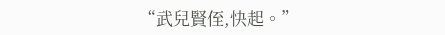“武兒賢侄,快起。”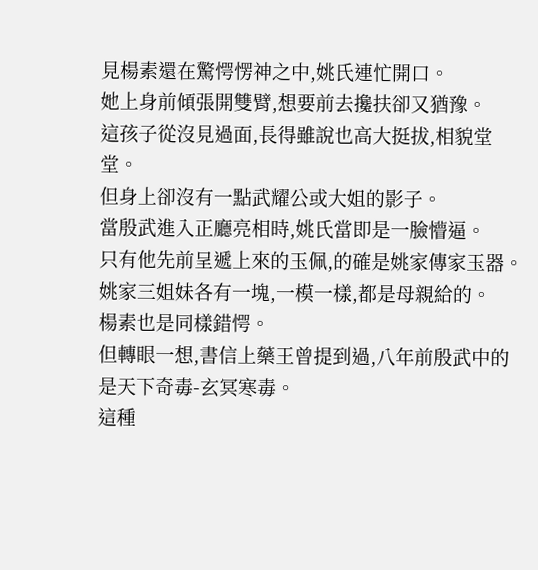見楊素還在驚愕愣神之中,姚氏連忙開口。
她上身前傾張開雙臂,想要前去攙扶卻又猶豫。
這孩子從沒見過面,長得雖說也高大挺拔,相貌堂堂。
但身上卻沒有一點武耀公或大姐的影子。
當殷武進入正廳亮相時,姚氏當即是一臉懵逼。
只有他先前呈遞上來的玉佩,的確是姚家傳家玉器。
姚家三姐妹各有一塊,一模一樣,都是母親給的。
楊素也是同樣錯愕。
但轉眼一想,書信上藥王曾提到過,八年前殷武中的是天下奇毒-玄冥寒毒。
這種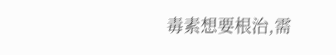毒素想要根治,需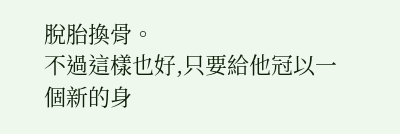脫胎換骨。
不過這樣也好,只要給他冠以一個新的身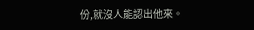份,就沒人能認出他來。